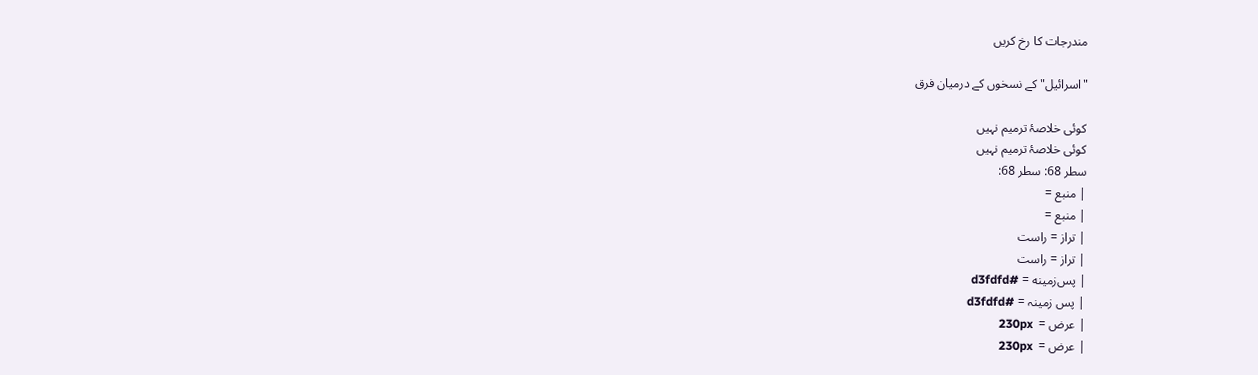مندرجات کا رخ کریں

"اسرائیل" کے نسخوں کے درمیان فرق

کوئی خلاصۂ ترمیم نہیں
کوئی خلاصۂ ترمیم نہیں
سطر 68: سطر 68:
| منبع =
| منبع =
| تراز = راست
| تراز = راست
| پس‌زمینه = #d3fdfd
| پس زمینہ = #d3fdfd
| عرض =  230px
| عرض =  230px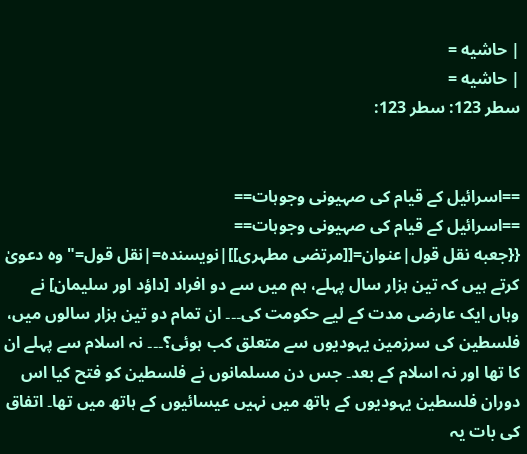| حاشیه =
| حاشیه =
سطر 123: سطر 123:


==اسرائیل کے قیام کی صہیونی وجوہات==
==اسرائیل کے قیام کی صہیونی وجوہات==
{{جعبه نقل قول|عنوان=[[مرتضی مطہری]]|نویسنده=|نقل قول="وہ دعویٰ کرتے ہیں کہ تین ہزار سال پہلے، ہم میں سے دو افراد [داؤد اور سلیمان] نے وہاں ایک عارضی مدت کے لیے حکومت کی۔۔۔ ان تمام دو تین ہزار سالوں میں، فلسطین کی سرزمین یہودیوں سے متعلق کب ہوئی؟۔۔۔ نہ اسلام سے پہلے ان کا تھا اور نہ اسلام کے بعد۔ جس دن مسلمانوں نے فلسطین کو فتح کیا اس دوران فلسطین یہودیوں کے ہاتھ میں نہیں عیسائیوں کے ہاتھ میں تھا۔ اتفاق کی بات یہ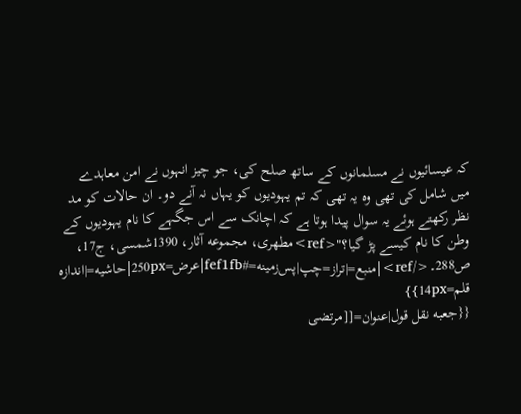کہ عیسائیوں نے مسلمانوں کے ساتھ صلح کی، جو چیز انہوں نے امن معاہدے میں شامل کی تھی وہ یہ تھی کہ تم یہودیوں کو یہاں نہ آنے دو۔ ان حالات کو مد نظر رکھتے ہوئے یہ سوال پیدا ہوتا ہے کہ اچانک سے اس جگہے کا نام یہودیوں کے وطن کا نام کیسے پڑ گیا؟"<ref>مطهری، مجموعه آثار، 1390شمسی، ج17،‌ ص288۔</ref>|منبع=|تراز=چپ|پس‌زمینه=#fef1fb|عرض=250px|حاشیه=|اندازه قلم=14px}}
{{جعبه نقل قول|عنوان=[[مرتضی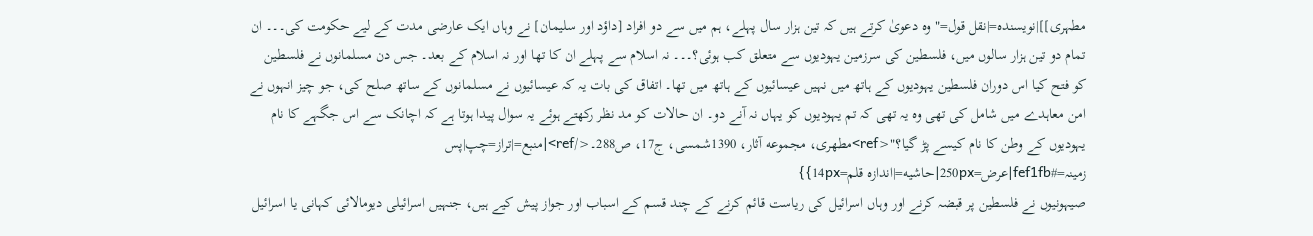مطہری]]|نویسنده=|نقل قول="وہ دعویٰ کرتے ہیں کہ تین ہزار سال پہلے، ہم میں سے دو افراد [داؤد اور سلیمان] نے وہاں ایک عارضی مدت کے لیے حکومت کی۔۔۔ ان تمام دو تین ہزار سالوں میں، فلسطین کی سرزمین یہودیوں سے متعلق کب ہوئی؟۔۔۔ نہ اسلام سے پہلے ان کا تھا اور نہ اسلام کے بعد۔ جس دن مسلمانوں نے فلسطین کو فتح کیا اس دوران فلسطین یہودیوں کے ہاتھ میں نہیں عیسائیوں کے ہاتھ میں تھا۔ اتفاق کی بات یہ کہ عیسائیوں نے مسلمانوں کے ساتھ صلح کی، جو چیز انہوں نے امن معاہدے میں شامل کی تھی وہ یہ تھی کہ تم یہودیوں کو یہاں نہ آنے دو۔ ان حالات کو مد نظر رکھتے ہوئے یہ سوال پیدا ہوتا ہے کہ اچانک سے اس جگہے کا نام یہودیوں کے وطن کا نام کیسے پڑ گیا؟"<ref>مطهری، مجموعه آثار، 1390شمسی، ج17،‌ ص288۔</ref>|منبع=|تراز=چپ|پس زمینہ=#fef1fb|عرض=250px|حاشیه=|اندازه قلم=14px}}
صیہونیوں نے فلسطین پر قبضہ کرنے اور وہاں اسرائیل کی ریاست قائم کرنے کے چند قسم کے اسباب اور جواز پیش کیے ہیں، جنہیں اسرائیلی دیومالائی کہانی یا اسرائیل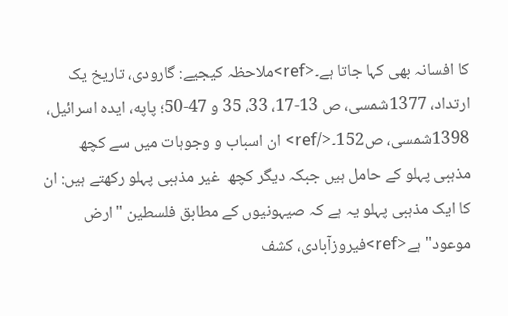کا افسانہ بھی کہا جاتا ہے۔<ref>ملاحظہ کیجیے: گارودی، تاریخ یک ارتداد، 1377شمسی، ص 13-17، 33، 35 و 47-50؛ پاپه، ایده اسرائیل، 1398شمسی، ص152۔</ref> ان اسباب و وجوہات میں سے کچھ مذہبی پہلو کے حامل ہیں جبکہ دیگر کچھ  غیر مذہبی پہلو رکھتے ہیں: ان کا ایک مذہبی پہلو یہ ہے کہ صیہونیوں کے مطابق فلسطین "ارض موعود" ہے<ref>فیروزآبادی، کشف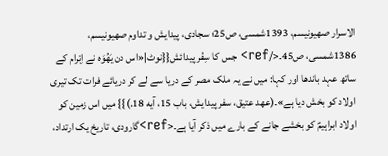الاسرار صهیونیسم، ‌1393شمسی، ص25؛ سجادی، پیدایش و تداوم صهیونیسم، 1386شمسی، ص45۔</ref> جس کا سِفْر پیدائش{{نوٹ|«اس دن یَهُوَه نے اِبْرام کے ساتھ عہد باندھا اور کہا: میں نے یہ ملک مصر کے دریا سے لے کر دریائے فرات تک تیری اولاد کو بخش دیا ہے»۔(عهد عتیق، سفر پیدایش، باب 15، آیه 18.)}} میں اس زمین کو اولاد ابراہیمؑ کو بخشے جانے کے بارے میں ذکر آیا ہے۔<ref>گارودی، تاریخ یک ارتداد،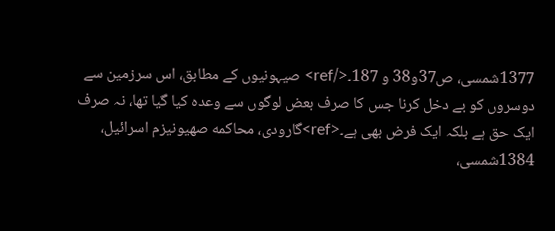1377شمسی، ص37و38 و 187۔</ref> صیہونیوں کے مطابق، اس سرزمین سے دوسروں کو بے دخل کرنا جس کا صرف بعض لوگوں سے وعدہ کیا گیا تھا، نہ صرف ایک حق ہے بلکہ ایک فرض بھی ہے۔<ref>گارودی، محاکمه صهیونیزم اسرائیل،‌ 1384شمسی،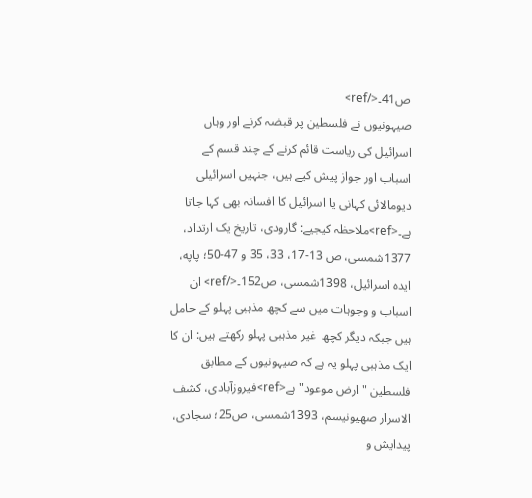ص41۔</ref>
صیہونیوں نے فلسطین پر قبضہ کرنے اور وہاں اسرائیل کی ریاست قائم کرنے کے چند قسم کے اسباب اور جواز پیش کیے ہیں، جنہیں اسرائیلی دیومالائی کہانی یا اسرائیل کا افسانہ بھی کہا جاتا ہے۔<ref>ملاحظہ کیجیے: گارودی، تاریخ یک ارتداد، 1377شمسی، ص 13-17، 33، 35 و 47-50؛ پاپه، ایده اسرائیل، 1398شمسی، ص152۔</ref> ان اسباب و وجوہات میں سے کچھ مذہبی پہلو کے حامل ہیں جبکہ دیگر کچھ  غیر مذہبی پہلو رکھتے ہیں: ان کا ایک مذہبی پہلو یہ ہے کہ صیہونیوں کے مطابق فلسطین "ارض موعود" ہے<ref>فیروزآبادی، کشف الاسرار صهیونیسم، ‌1393شمسی، ص25؛ سجادی، پیدایش و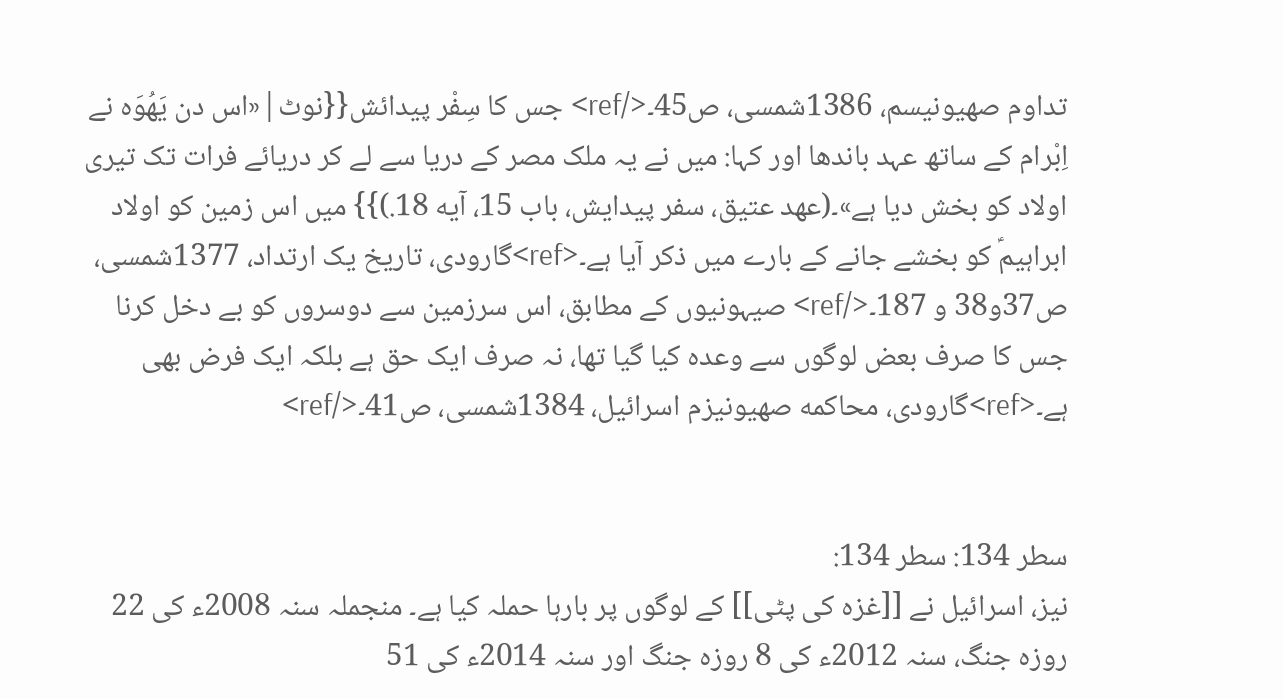تداوم صهیونیسم، 1386شمسی، ص45۔</ref> جس کا سِفْر پیدائش{{نوٹ|«اس دن یَهُوَه نے اِبْرام کے ساتھ عہد باندھا اور کہا: میں نے یہ ملک مصر کے دریا سے لے کر دریائے فرات تک تیری اولاد کو بخش دیا ہے»۔(عهد عتیق، سفر پیدایش، باب 15، آیه 18.)}} میں اس زمین کو اولاد ابراہیمؑ کو بخشے جانے کے بارے میں ذکر آیا ہے۔<ref>گارودی، تاریخ یک ارتداد، 1377شمسی، ص37و38 و 187۔</ref> صیہونیوں کے مطابق، اس سرزمین سے دوسروں کو بے دخل کرنا جس کا صرف بعض لوگوں سے وعدہ کیا گیا تھا، نہ صرف ایک حق ہے بلکہ ایک فرض بھی ہے۔<ref>گارودی، محاکمه صهیونیزم اسرائیل،‌ 1384شمسی، ص41۔</ref>


سطر 134: سطر 134:
نیز، اسرائیل نے [[غزہ کی پٹی]] کے لوگوں پر بارہا حملہ کیا ہے۔ منجملہ سنہ 2008ء کی 22 روزہ جنگ، سنہ 2012ء کی 8 روزہ جنگ اور سنہ 2014ء کی 51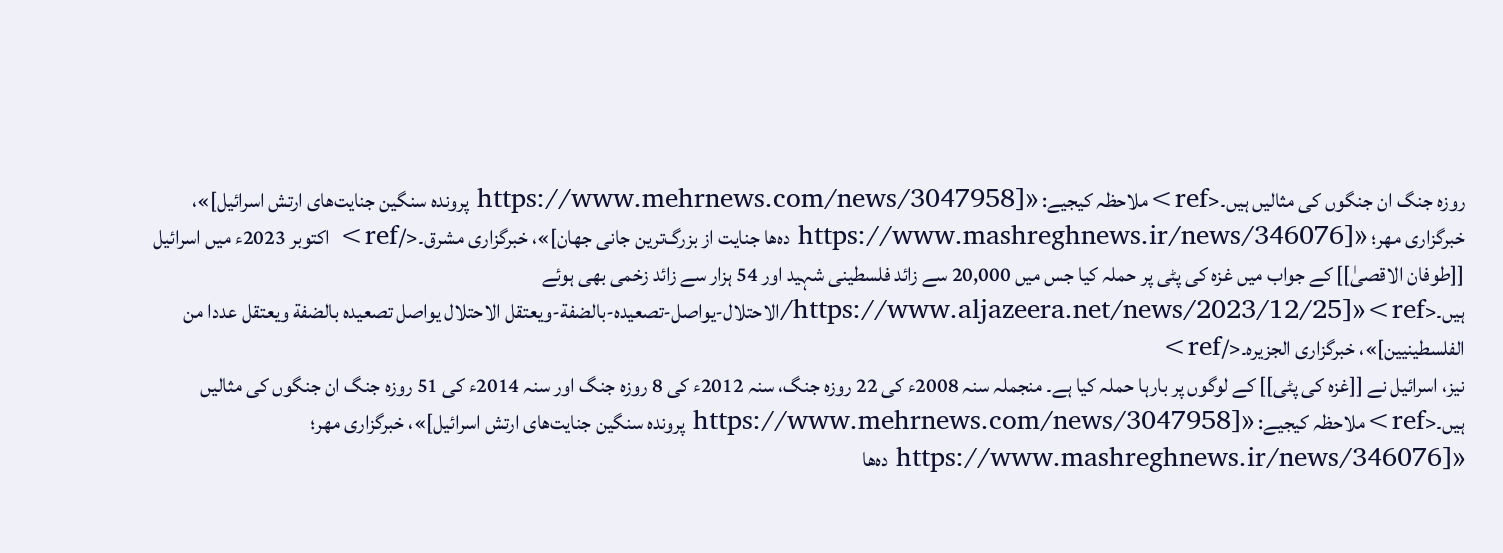روزہ جنگ ان جنگوں کی مثالیں ہیں۔<ref>ملاحظہ کیجیے: «[https://www.mehrnews.com/news/3047958 پرونده سنگین جنایت‌های ارتش اسرائیل]»، خبرگزاری مهر؛ «[https://www.mashreghnews.ir/news/346076 ده‌ها جنایت از بزرگ‌ترین جانی جهان]»، خبرگزاری مشرق۔</ref> اکتوبر 2023ء میں اسرائیل [[طوفان الاقصیٰ]] کے جواب میں غزہ کی پٹی پر حملہ کیا جس میں 20,000 سے زائد فلسطینی شہید اور 54 ہزار سے زائد زخمی بھی ہوئے ہیں۔<ref>«[https://www.aljazeera.net/news/2023/12/25/الاحتلال-يواصل-تصعيده-بالضفة-ويعتقل الاحتلال يواصل تصعيده بالضفة ويعتقل عددا من الفلسطينيين]»، خبرگزاری الجزیره۔</ref>
نیز، اسرائیل نے [[غزہ کی پٹی]] کے لوگوں پر بارہا حملہ کیا ہے۔ منجملہ سنہ 2008ء کی 22 روزہ جنگ، سنہ 2012ء کی 8 روزہ جنگ اور سنہ 2014ء کی 51 روزہ جنگ ان جنگوں کی مثالیں ہیں۔<ref>ملاحظہ کیجیے: «[https://www.mehrnews.com/news/3047958 پرونده سنگین جنایت‌های ارتش اسرائیل]»، خبرگزاری مهر؛ «[https://www.mashreghnews.ir/news/346076 ده‌ها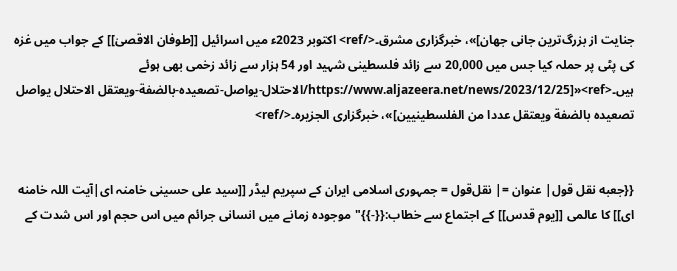جنایت از بزرگ‌ترین جانی جهان]»، خبرگزاری مشرق۔</ref> اکتوبر 2023ء میں اسرائیل [[طوفان الاقصیٰ]] کے جواب میں غزہ کی پٹی پر حملہ کیا جس میں 20,000 سے زائد فلسطینی شہید اور 54 ہزار سے زائد زخمی بھی ہوئے ہیں۔<ref>«[https://www.aljazeera.net/news/2023/12/25/الاحتلال-يواصل-تصعيده-بالضفة-ويعتقل الاحتلال يواصل تصعيده بالضفة ويعتقل عددا من الفلسطينيين]»، خبرگزاری الجزیره۔</ref>


{{جعبه نقل قول| عنوان =| نقل‌قول = جمہوری اسلامی ایران کے سپریم لیڈر [[سید علی حسینی خامنہ ای|آیت‌ اللہ خامنه‌ ای]] کا عالمی [[یوم قدس]] کے اجتماع سے خطاب:{{-}}"موجودہ زمانے میں انسانی جرائم میں اس حجم اور اس شدت کے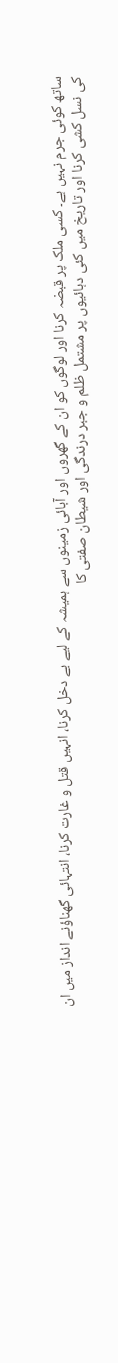ساتھ کوئی جرم نہیں ہے۔ کسی ملک پر قبضہ کرنا اور لوگوں کو ان کے گھروں اور آبائی زمینوں سے ہمیشہ کے لیے بے دخل کرنا، انہیں قتل و غارت کرنا، انتہائی گھناؤنے انداز میں ان کی نسل کشی کرنا اور تاریخ میں کئی دہائیوں پر مشتمل ظلم و جبر درندگی اور شیطان صفتی کا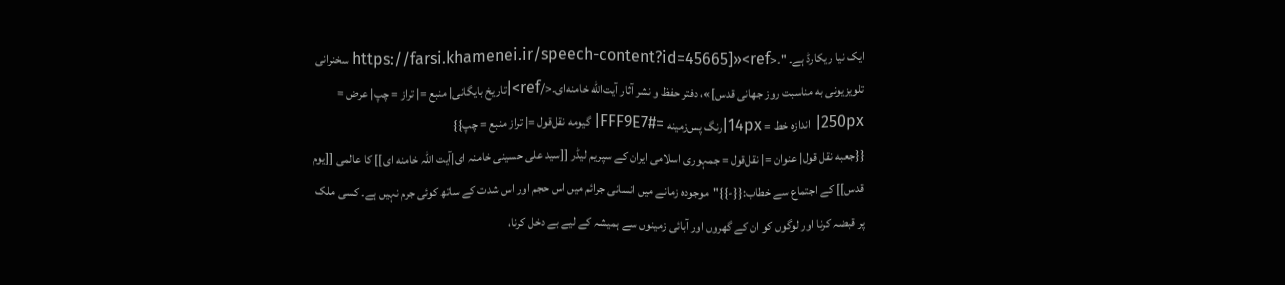ایک نیا ریکارڈ ہے۔ "۔<ref>«[https://farsi.khamenei.ir/speech-content?id=45665 سخنرانی تلویزیونی به مناسبت روز جهانی قدس]»، دفتر حفظ و نشر آثار آیت‌الله خامنه‌ای۔</ref>|تاریخ بایگانی| منبع =| تراز = چپ| عرض = 250px| اندازه خط = 14px|رنگ پس‌زمینه =#FFF9E7| گیومه نقل‌قول =| تراز منبع = چپ}}
{{جعبه نقل قول| عنوان =| نقل‌قول = جمہوری اسلامی ایران کے سپریم لیڈر [[سید علی حسینی خامنہ ای|آیت‌ اللہ خامنه‌ ای]] کا عالمی [[یوم قدس]] کے اجتماع سے خطاب:{{-}}"موجودہ زمانے میں انسانی جرائم میں اس حجم اور اس شدت کے ساتھ کوئی جرم نہیں ہے۔ کسی ملک پر قبضہ کرنا اور لوگوں کو ان کے گھروں اور آبائی زمینوں سے ہمیشہ کے لیے بے دخل کرنا،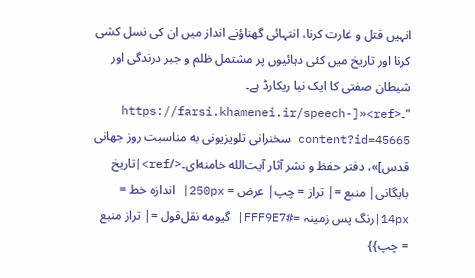انہیں قتل و غارت کرنا، انتہائی گھناؤنے انداز میں ان کی نسل کشی کرنا اور تاریخ میں کئی دہائیوں پر مشتمل ظلم و جبر درندگی اور شیطان صفتی کا ایک نیا ریکارڈ ہے۔ "۔<ref>«[https://farsi.khamenei.ir/speech-content?id=45665 سخنرانی تلویزیونی به مناسبت روز جهانی قدس]»، دفتر حفظ و نشر آثار آیت‌الله خامنه‌ای۔</ref>|تاریخ بایگانی| منبع =| تراز = چپ| عرض = 250px| اندازه خط = 14px|رنگ پس زمینہ =#FFF9E7| گیومه نقل‌قول =| تراز منبع = چپ}}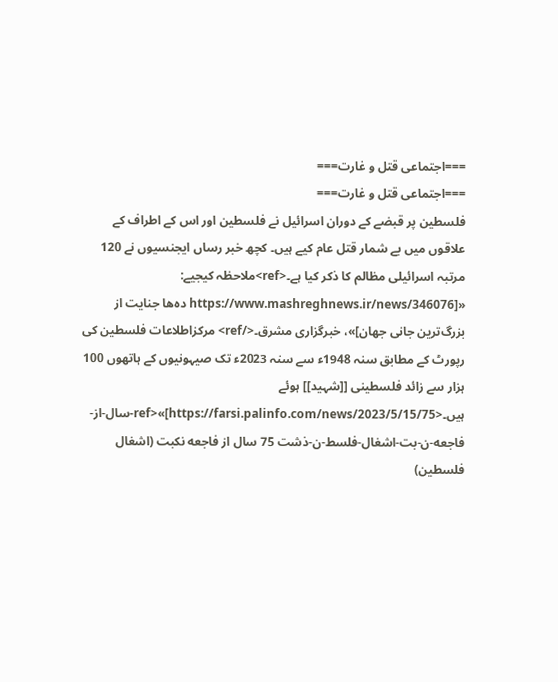===اجتماعی قتل و غارت===
===اجتماعی قتل و غارت===
فلسطین پر قبضے کے دوران اسرائیل نے فلسطین اور اس کے اطراف کے علاقوں میں بے شمار قتل عام کیے ہیں۔ کچھ خبر رساں ایجنسیوں نے 120 مرتبہ اسرائیلی مظالم کا ذکر کیا ہے۔<ref>ملاحظہ کیجیے: «[https://www.mashreghnews.ir/news/346076 ده‌ها جنایت از بزرگ‌ترین جانی جهان]»، خبرگزاری مشرق۔</ref> مرکزاطلاعات فلسطین کی رپورٹ کے مطابق سنہ 1948ء سے سنہ 2023ء تک صیہونیوں کے ہاتھوں 100 ہزار سے زائد فلسطینی [[شہید]] ہوئے ہیں۔<ref>«[https://farsi.palinfo.com/news/2023/5/15/75-سال-از-فاجعه-ن-بت-اشغال-فلسط-ن-ذشت 75 سال از فاجعه نکبت (اشغال فلسطین)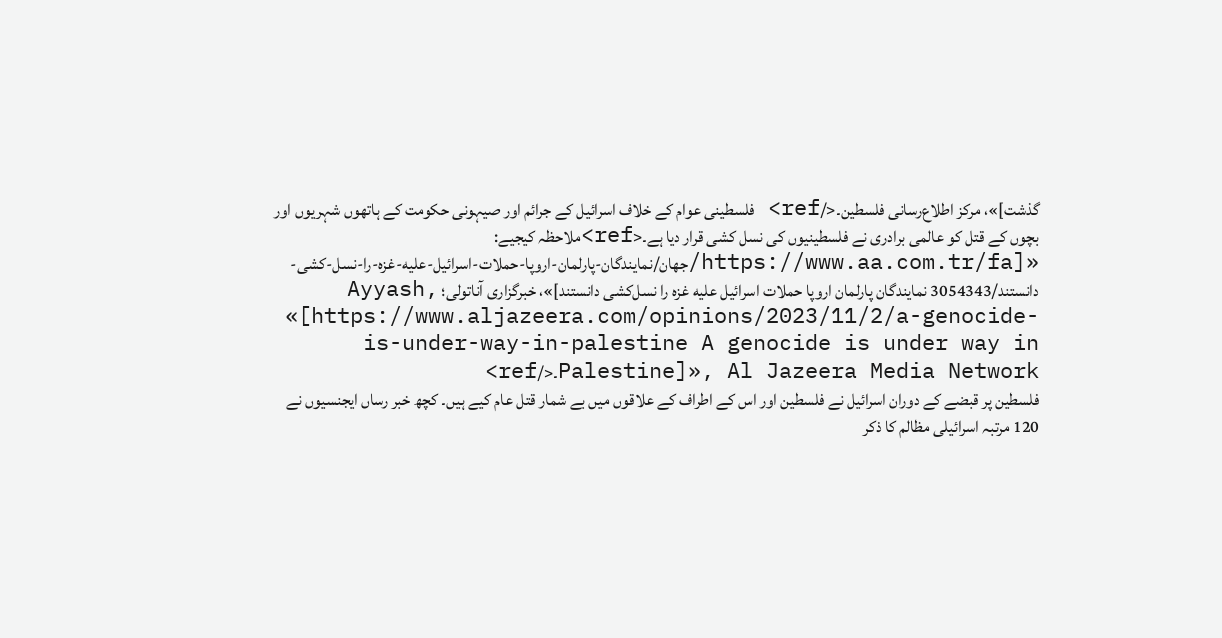گذشت]»، مرکز اطلاع‌رسانی فلسطین۔</ref> فلسطینی عوام کے خلاف اسرائیل کے جرائم اور صیہونی حکومت کے ہاتھوں شہریوں اور بچوں کے قتل کو عالمی برادری نے فلسطینیوں کی نسل کشی قرار دیا ہے۔<ref>ملاحظہ کیجیے: «[https://www.aa.com.tr/fa/جهان/نمایندگان-پارلمان-اروپا-حملات-اسرائيل-علیه-غزه-را-نسل-کشی-دانستند/3054343 نمایندگان پارلمان اروپا حملات اسرائیل علیه غزه را نسل‌کشی دانستند]»، خبرگزاری آناتولی؛ Ayyash, «[https://www.aljazeera.com/opinions/2023/11/2/a-genocide-is-under-way-in-palestine A genocide is under way in Palestine]», Al Jazeera Media Network۔</ref>
فلسطین پر قبضے کے دوران اسرائیل نے فلسطین اور اس کے اطراف کے علاقوں میں بے شمار قتل عام کیے ہیں۔ کچھ خبر رساں ایجنسیوں نے 120 مرتبہ اسرائیلی مظالم کا ذکر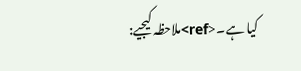کیا ہے۔<ref>ملاحظہ کیجیے: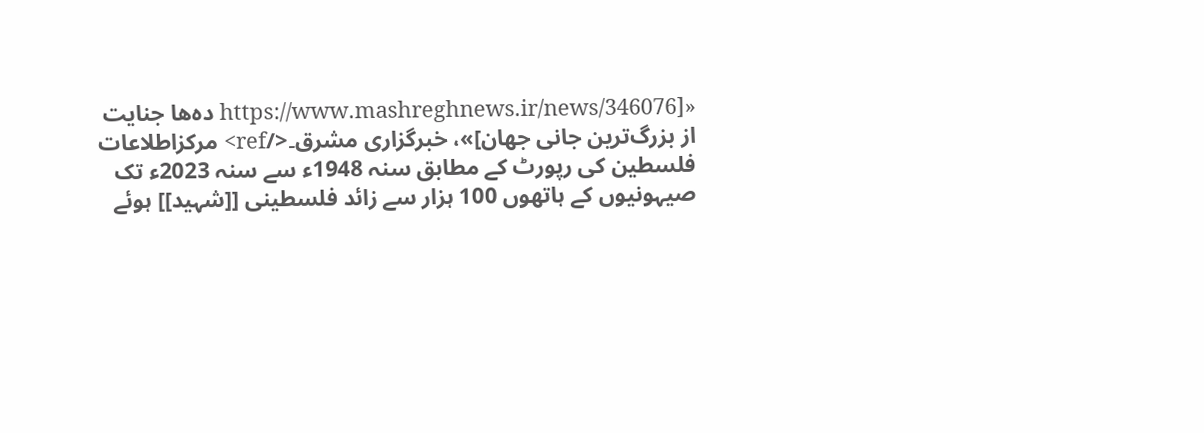«[https://www.mashreghnews.ir/news/346076 ده‌ها جنایت از بزرگ‌ترین جانی جهان]»، خبرگزاری مشرق۔</ref> مرکزاطلاعات فلسطین کی رپورٹ کے مطابق سنہ 1948ء سے سنہ 2023ء تک صیہونیوں کے ہاتھوں 100 ہزار سے زائد فلسطینی [[شہید]] ہوئے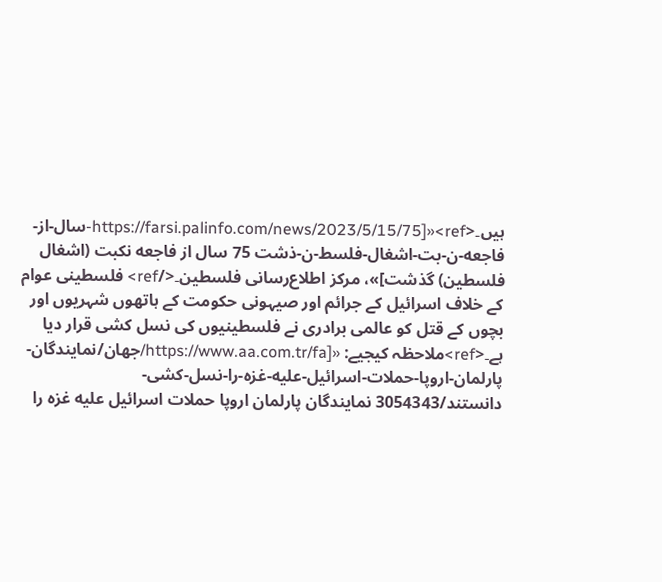ہیں۔<ref>«[https://farsi.palinfo.com/news/2023/5/15/75-سال-از-فاجعه-ن-بت-اشغال-فلسط-ن-ذشت 75 سال از فاجعه نکبت (اشغال فلسطین) گذشت]»، مرکز اطلاع‌رسانی فلسطین۔</ref> فلسطینی عوام کے خلاف اسرائیل کے جرائم اور صیہونی حکومت کے ہاتھوں شہریوں اور بچوں کے قتل کو عالمی برادری نے فلسطینیوں کی نسل کشی قرار دیا ہے۔<ref>ملاحظہ کیجیے: «[https://www.aa.com.tr/fa/جهان/نمایندگان-پارلمان-اروپا-حملات-اسرائيل-علیه-غزه-را-نسل-کشی-دانستند/3054343 نمایندگان پارلمان اروپا حملات اسرائیل علیه غزه را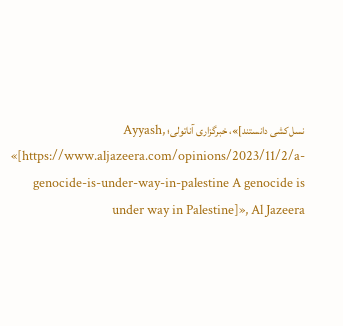نسل‌کشی دانستند]»، خبرگزاری آناتولی؛ Ayyash, «[https://www.aljazeera.com/opinions/2023/11/2/a-genocide-is-under-way-in-palestine A genocide is under way in Palestine]», Al Jazeera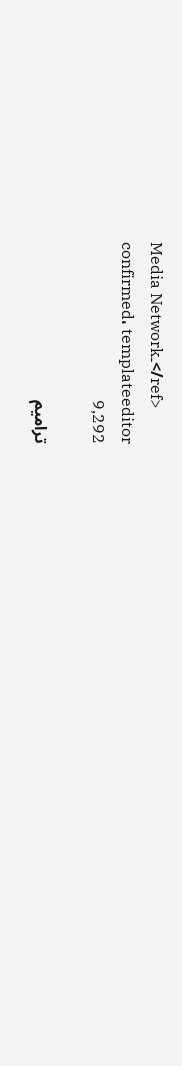Media Network۔</ref>
confirmed، templateeditor
9,292

ترامیم